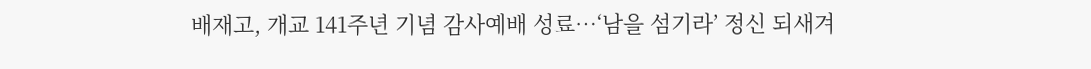배재고, 개교 141주년 기념 감사예배 성료…‘남을 섬기라’ 정신 되새겨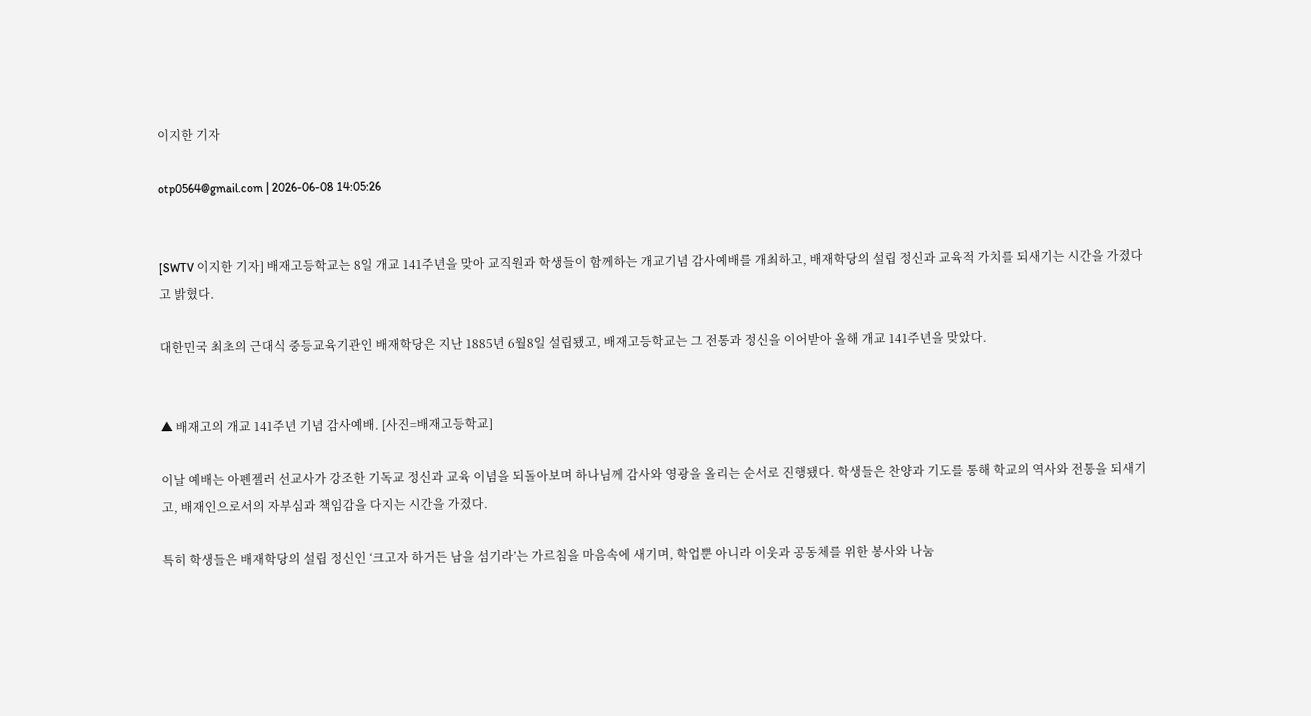이지한 기자

otp0564@gmail.com | 2026-06-08 14:05:26


[SWTV 이지한 기자] 배재고등학교는 8일 개교 141주년을 맞아 교직원과 학생들이 함께하는 개교기념 감사예배를 개최하고, 배재학당의 설립 정신과 교육적 가치를 되새기는 시간을 가졌다고 밝혔다.

대한민국 최초의 근대식 중등교육기관인 배재학당은 지난 1885년 6월8일 설립됐고, 배재고등학교는 그 전통과 정신을 이어받아 올해 개교 141주년을 맞았다.


▲ 배재고의 개교 141주년 기념 감사예배. [사진=배재고등학교]

이날 예배는 아펜젤러 선교사가 강조한 기독교 정신과 교육 이념을 되돌아보며 하나님께 감사와 영광을 올리는 순서로 진행됐다. 학생들은 찬양과 기도를 통해 학교의 역사와 전통을 되새기고, 배재인으로서의 자부심과 책임감을 다지는 시간을 가졌다.

특히 학생들은 배재학당의 설립 정신인 ‘크고자 하거든 남을 섬기라’는 가르침을 마음속에 새기며, 학업뿐 아니라 이웃과 공동체를 위한 봉사와 나눔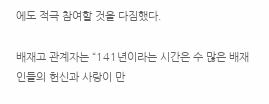에도 적극 참여할 것을 다짐했다.

배재고 관계자는 “141년이라는 시간은 수 많은 배재인들의 헌신과 사랑이 만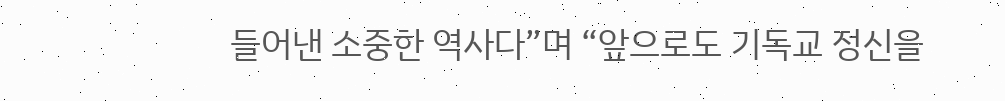들어낸 소중한 역사다”며 “앞으로도 기독교 정신을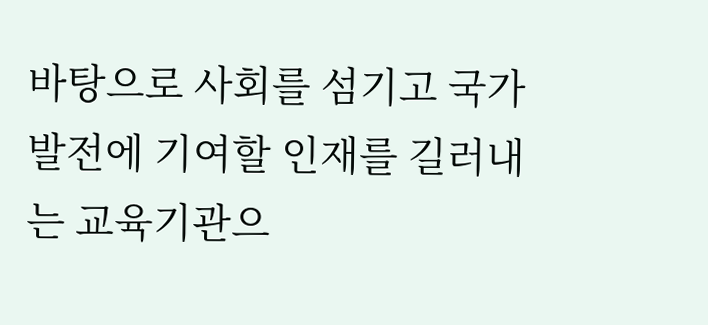바탕으로 사회를 섬기고 국가 발전에 기여할 인재를 길러내는 교육기관으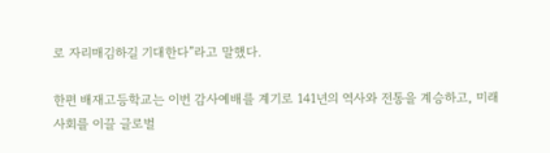로 자리매김하길 기대한다”라고 말했다.

한편 배재고등학교는 이번 감사예배를 계기로 141년의 역사와 전통을 계승하고, 미래 사회를 이끌 글로벌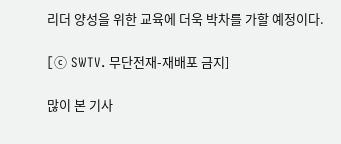리더 양성을 위한 교육에 더욱 박차를 가할 예정이다.

[ⓒ SWTV. 무단전재-재배포 금지]

많이 본 기사